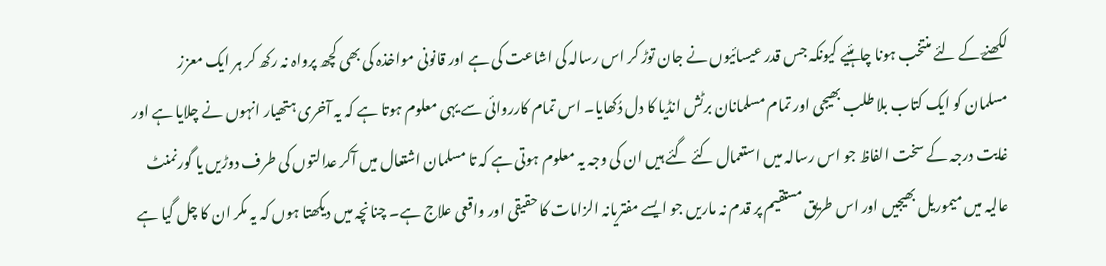لکھنےؔ کے لئے منتخب ہونا چاہئیے کیونکہ جس قدر عیسائیوں نے جان توڑ کر اس رسالہ کی اشاعت کی ہے اور قانونی مواخذہ کی بھی کچھ پرواہ نہ رکھ کر ہر ایک معزز مسلمان کو ایک کتاب بلا طلب بھیجی اور تمام مسلمانان برٹش انڈیا کا دل دُکھایا۔ اس تمام کارروائی سے یہی معلوم ہوتا ہے کہ یہ آخری ہتھیار انہوں نے چلایا ہے اور غایت درجہ کے سخت الفاظ جو اس رسالہ میں استعمال کئے گئے ہیں ان کی وجہ یہ معلوم ہوتی ہے کہ تا مسلمان اشتعال میں آکر عدالتوں کی طرف دوڑیں یا گورنمنٹ عالیہ میں میموریل بھیجیں اور اس طریق مستقیم پر قدم نہ ماریں جو ایسے مفتریانہ الزامات کا حقیقی اور واقعی علاج ہے۔ چنانچہ میں دیکھتا ہوں کہ یہ مکر ان کا چل گیا ہے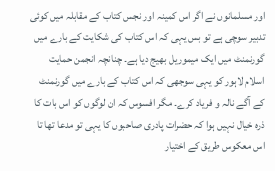اور مسلمانوں نے اگر اس کمینہ اور نجس کتاب کے مقابلہ میں کوئی تدبیر سوچی ہے تو بس یہی کہ اس کتاب کی شکایت کے بارے میں گورنمنٹ میں ایک میموریل بھیج دیا ہے۔ چنانچہ انجمن حمایت اسلام لاہور کو یہی سوجھی کہ اس کتاب کے بارے میں گورنمنٹ کے آگے نالہ و فریاد کرے۔ مگر افسوس کہ ان لوگوں کو اس بات کا ذرہ خیال نہیں ہوا کہ حضرات پادری صاحبوں کا یہی تو مدعا تھا تا اس معکوس طریق کے اختیار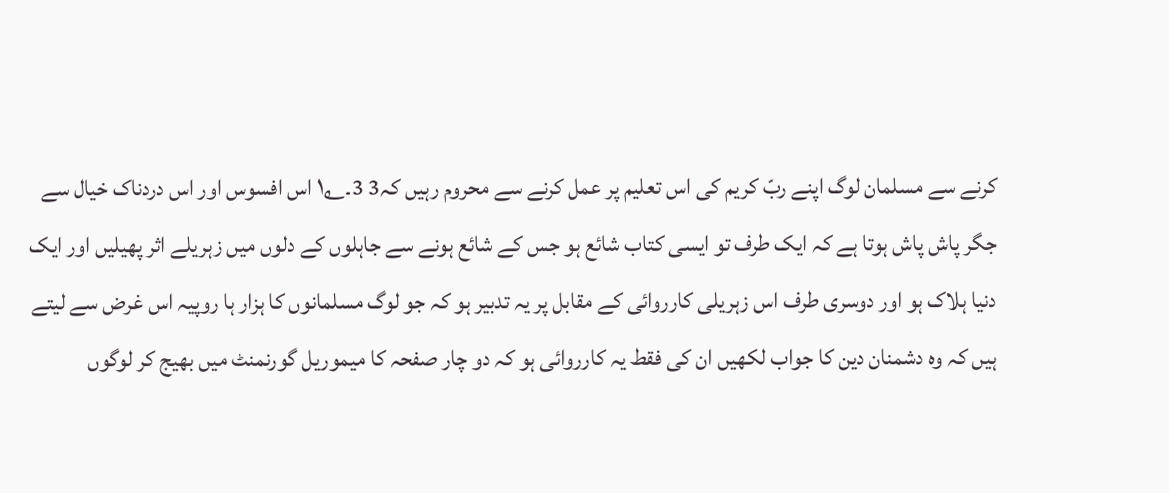کرنے سے مسلمان لوگ اپنے ربّ کریم کی اس تعلیم پر عمل کرنے سے محروم رہیں کہ3 3۔۱؂ اس افسوس اور اس دردناک خیال سے جگر پاش پاش ہوتا ہے کہ ایک طرف تو ایسی کتاب شائع ہو جس کے شائع ہونے سے جاہلوں کے دلوں میں زہریلے اثر پھیلیں اور ایک دنیا ہلاک ہو اور دوسری طرف اس زہریلی کارروائی کے مقابل پر یہ تدبیر ہو کہ جو لوگ مسلمانوں کا ہزار ہا روپیہ اس غرض سے لیتے ہیں کہ وہ دشمنان دین کا جواب لکھیں ان کی فقط یہ کارروائی ہو کہ دو چار صفحہ کا میموریل گورنمنٹ میں بھیج کر لوگوں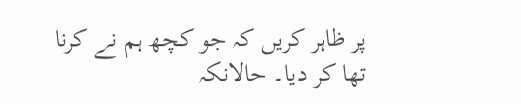پر ظاہر کریں کہ جو کچھ ہم نے کرنا تھا کر دیا۔ حالانکہ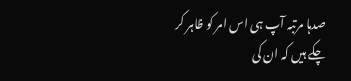صدہا مرتبہ آپ ہی اس امر کو ظاہر کر چکے ہیں کہ ان کی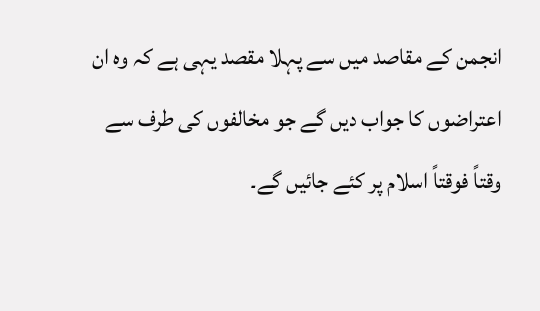انجمن کے مقاصد میں سے پہلا مقصد یہی ہے کہ وہ ان اعتراضوں کا جواب دیں گے جو مخالفوں کی طرف سے وقتاً فوقتاً اسلام پر کئے جائیں گے۔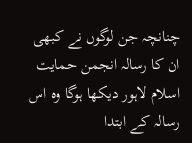چنانچہ جن لوگوں نے کبھی ان کا رسالہ انجمن حمایت اسلام لاہور دیکھا ہوگا وہ اس رسالہ کے ابتدا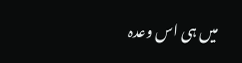میں ہی اس وعدہ